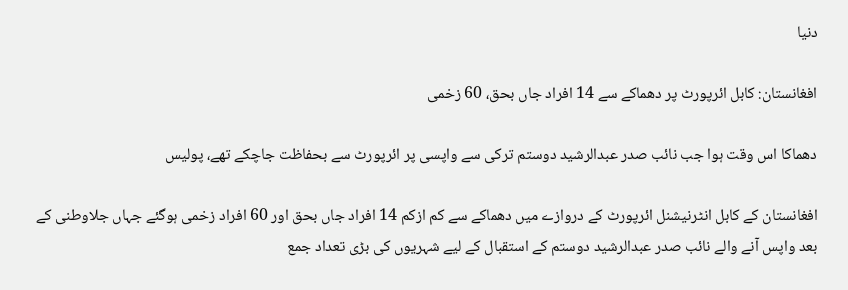دنیا

افغانستان: کابل ائرپورٹ پر دھماکے سے 14 افراد جاں بحق، 60 زخمی

دھماکا اس وقت ہوا جب نائب صدر عبدالرشید دوستم ترکی سے واپسی پر ائرپورٹ سے بحفاظت جاچکے تھے، پولیس

افغانستان کے کابل انٹرنیشنل ائرپورٹ کے دروازے میں دھماکے سے کم ازکم 14 افراد جاں بحق اور 60 افراد زخمی ہوگئے جہاں جلاوطنی کے بعد واپس آنے والے نائب صدر عبدالرشید دوستم کے استقبال کے لیے شہریوں کی بڑی تعداد جمع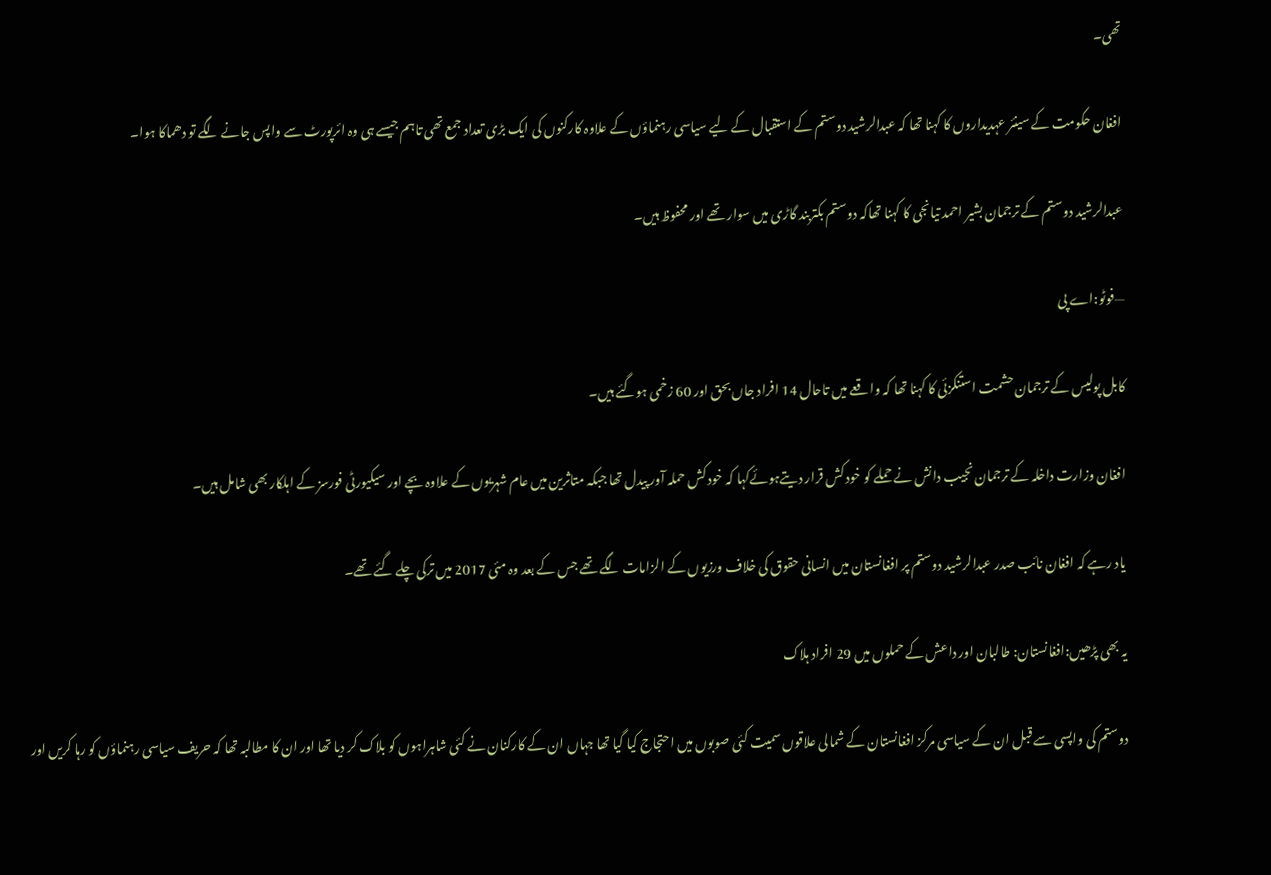تھی۔

افغان حکومت کے سینئر عہدیداروں کا کہنا تھا کہ عبدالرشید دوستم کے استقبال کے لیے سیاسی رہنماؤں کے علاوہ کارکنوں کی ایک بڑی تعداد جمع تھی تاہم جیسے ہی وہ ائرپورٹ سے واپس جانے لگے تو دھماکا ہوا۔

عبدالرشید دوستم کے ترجمان بشیر احمد تیانجی کا کہنا تھاکہ دوستم بکتربند گاڑی میں سوار تھے اور محفوظ ہیں۔

—فوٹو:اے پی

کابل پولیس کے ترجمان حشمت استنکزئی کا کہنا تھا کہ واقعے میں تاحال 14 افراد جاں بحق اور 60 زخمی ہوگئے ہیں۔

افغان وزارت داخلہ کے ترجمان نجیب دانش نے حملے کو خود کش قرار دیتےہوئےکہا کہ خود کش حملہ آور پیدل تھا جبکہ متاثرین میں عام شہریوں کے علاوہ بچے اور سیکیورٹی فورسز کے اہلکار بھی شامل ہیں۔

یاد رہے کہ افغان نائب صدر عبدالرشید دوستم پر افغانستان میں انسانی حقوق کی خلاف ورزیوں کے الزامات لگے تھے جس کے بعد وہ مئی 2017 میں ترکی چلے گئے تھے۔

یہ بھی پڑھیں:افغانستان: طالبان اور داعش کے حملوں میں 29 افراد ہلاک

دوستم کی واپسی سے قبل ان کے سیاسی مرکز افغانستان کے شمالی علاقوں سمیت کئی صوبوں میں احتجاج کیا گیا تھا جہاں ان کے کارکنان نے کئی شاہراہوں کو بلاک کر دیا تھا اور ان کا مطالبہ تھا کہ حریف سیاسی رہنماؤں کو رہا کریں اور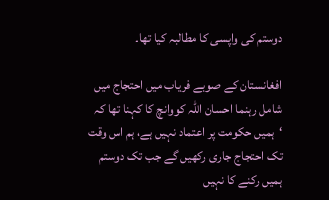دوستم کی واپسی کا مطالبہ کیا تھا۔

افغانستان کے صوبے فریاب میں احتجاج میں شامل رہنما احسان اللہ کووانچ کا کہنا تھا کہ ‘ہمیں حکومت پر اعتماد نہیں ہے، ہم اس وقت تک احتجاج جاری رکھیں گے جب تک دوستم ہمیں رکنے کا نہیں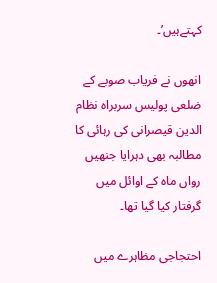کہتےہیں’۔

انھوں نے فریاب صوبے کے ضلعی پولیس سربراہ نظام الدین قیصرانی کی رہائی کا مطالبہ بھی دہرایا جنھیں رواں ماہ کے اوائل میں گرفتار کیا گیا تھا۔

احتجاجی مظاہرے میں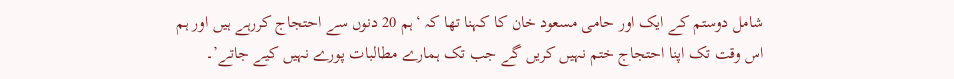شامل دوستم کے ایک اور حامی مسعود خان کا کہنا تھا کہ ‘ہم 20 دنوں سے احتجاج کررہے ہیں اور ہم اس وقت تک اپنا احتجاج ختم نہیں کریں گے جب تک ہمارے مطالبات پورے نہیں کیے جاتے’۔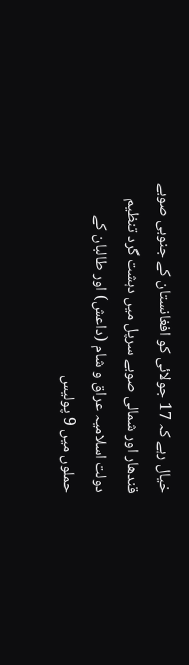خیال رہے کہ 17 جولائی کو افغانستان کے جنوبی صوبے قندھار اور شمالی صوبے سرپل میں دہشت گرد تنظیم دولت اسلامیہ عراق و شام (داعش) اور طالبان کے حملوں میں 9 پولیس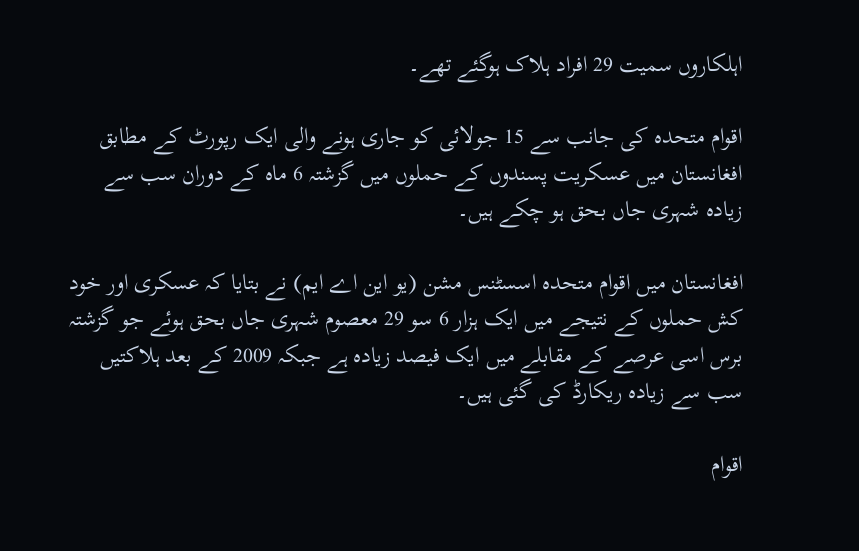اہلکاروں سمیت 29 افراد ہلاک ہوگئے تھے۔

اقوام متحدہ کی جانب سے 15 جولائی کو جاری ہونے والی ایک رپورٹ کے مطابق افغانستان میں عسکریت پسندوں کے حملوں میں گزشتہ 6 ماہ کے دوران سب سے زیادہ شہری جاں بحق ہو چکے ہیں۔

افغانستان میں اقوام متحدہ اسسٹنس مشن (یو این اے ایم) نے بتایا کہ عسکری اور خود کش حملوں کے نتیجے میں ایک ہزار 6 سو 29 معصوم شہری جاں بحق ہوئے جو گزشتہ برس اسی عرصے کے مقابلے میں ایک فیصد زیادہ ہے جبکہ 2009 کے بعد ہلاکتیں سب سے زیادہ ریکارڈ کی گئی ہیں۔

اقوام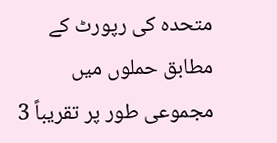متحدہ کی رپورٹ کے مطابق حملوں میں مجموعی طور پر تقریباً 3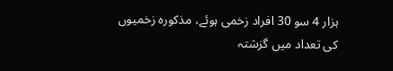ہزار 4 سو 30 افراد زخمی ہوئے، مذکورہ زخمیوں کی تعداد میں گزشتہ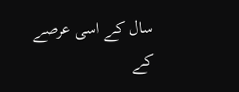سال کے اسی عرصے کے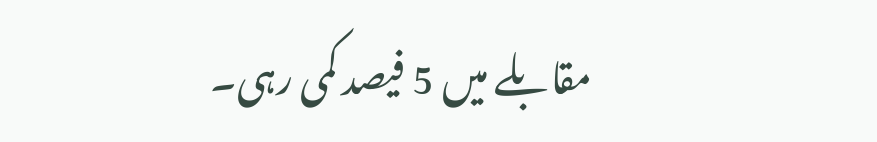مقابلے میں 5 فیصد کمی رہی۔